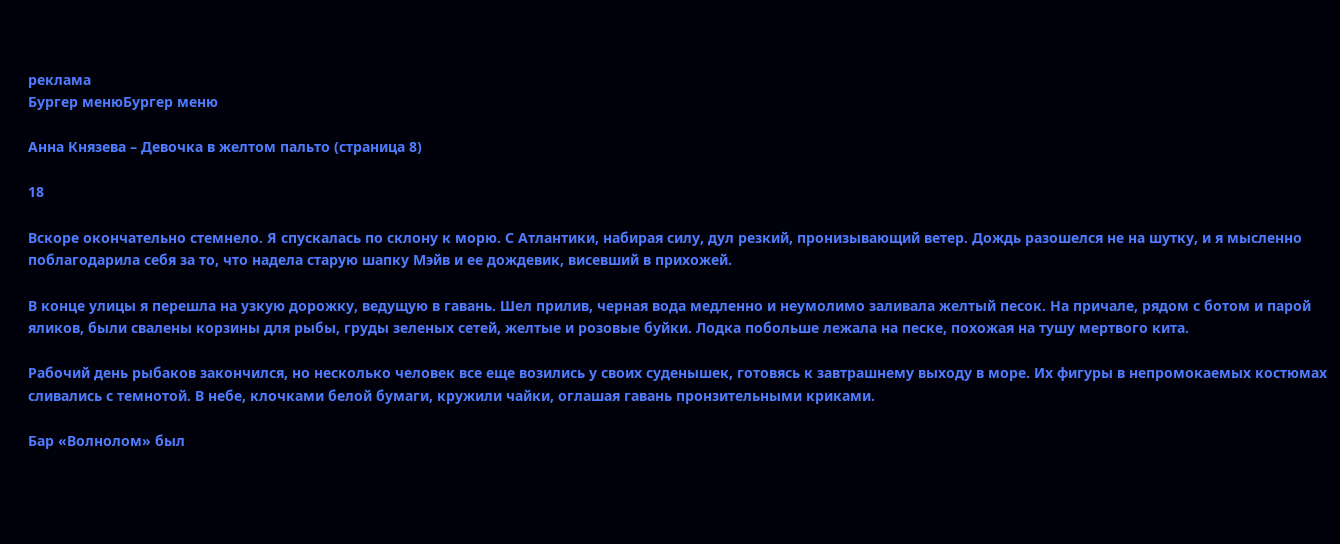реклама
Бургер менюБургер меню

Анна Князева – Девочка в желтом пальто (страница 8)

18

Вскоре окончательно стемнело. Я спускалась по склону к морю. С Атлантики, набирая силу, дул резкий, пронизывающий ветер. Дождь разошелся не на шутку, и я мысленно поблагодарила себя за то, что надела старую шапку Мэйв и ее дождевик, висевший в прихожей.

В конце улицы я перешла на узкую дорожку, ведущую в гавань. Шел прилив, черная вода медленно и неумолимо заливала желтый песок. На причале, рядом с ботом и парой яликов, были свалены корзины для рыбы, груды зеленых сетей, желтые и розовые буйки. Лодка побольше лежала на песке, похожая на тушу мертвого кита.

Рабочий день рыбаков закончился, но несколько человек все еще возились у своих суденышек, готовясь к завтрашнему выходу в море. Их фигуры в непромокаемых костюмах сливались с темнотой. В небе, клочками белой бумаги, кружили чайки, оглашая гавань пронзительными криками.

Бар «Волнолом» был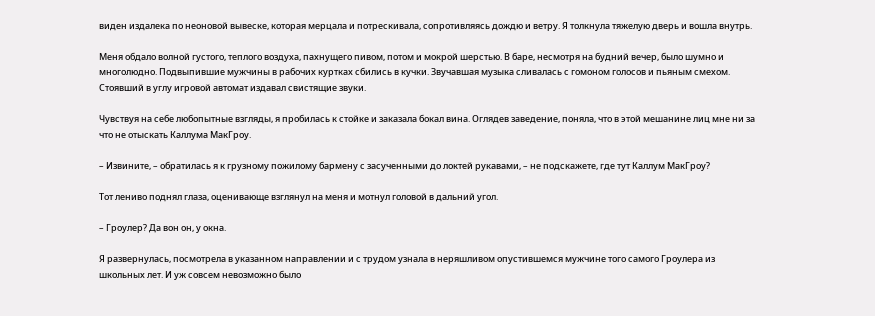виден издалека по неоновой вывеске, которая мерцала и потрескивала, сопротивляясь дождю и ветру. Я толкнула тяжелую дверь и вошла внутрь.

Меня обдало волной густого, теплого воздуха, пахнущего пивом, потом и мокрой шерстью. В баре, несмотря на будний вечер, было шумно и многолюдно. Подвыпившие мужчины в рабочих куртках сбились в кучки. Звучавшая музыка сливалась с гомоном голосов и пьяным смехом. Стоявший в углу игровой автомат издавал свистящие звуки.

Чувствуя на себе любопытные взгляды, я пробилась к стойке и заказала бокал вина. Оглядев заведение, поняла, что в этой мешанине лиц мне ни за что не отыскать Каллума МакГроу.

– Извините, – обратилась я к грузному пожилому бармену с засученными до локтей рукавами, – не подскажете, где тут Каллум МакГроу?

Тот лениво поднял глаза, оценивающе взглянул на меня и мотнул головой в дальний угол.

– Гроулер? Да вон он, у окна.

Я развернулась, посмотрела в указанном направлении и с трудом узнала в неряшливом опустившемся мужчине того самого Гроулера из школьных лет. И уж совсем невозможно было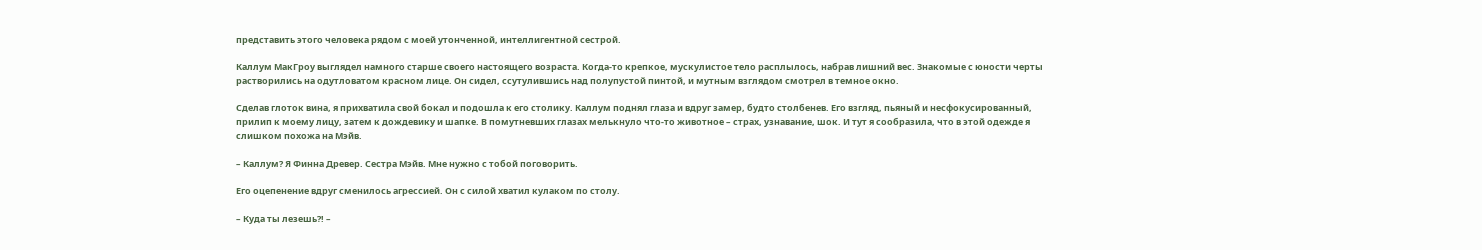представить этого человека рядом с моей утонченной, интеллигентной сестрой.

Каллум МакГроу выглядел намного старше своего настоящего возраста. Когда-то крепкое, мускулистое тело расплылось, набрав лишний вес. Знакомые с юности черты растворились на одутловатом красном лице. Он сидел, ссутулившись над полупустой пинтой, и мутным взглядом смотрел в темное окно.

Сделав глоток вина, я прихватила свой бокал и подошла к его столику. Каллум поднял глаза и вдруг замер, будто столбенев. Его взгляд, пьяный и несфокусированный, прилип к моему лицу, затем к дождевику и шапке. В помутневших глазах мелькнуло что-то животное – страх, узнавание, шок. И тут я сообразила, что в этой одежде я слишком похожа на Мэйв.

– Каллум? Я Финна Древер. Сестра Мэйв. Мне нужно с тобой поговорить.

Его оцепенение вдруг сменилось агрессией. Он с силой хватил кулаком по столу.

– Куда ты лезешь?! –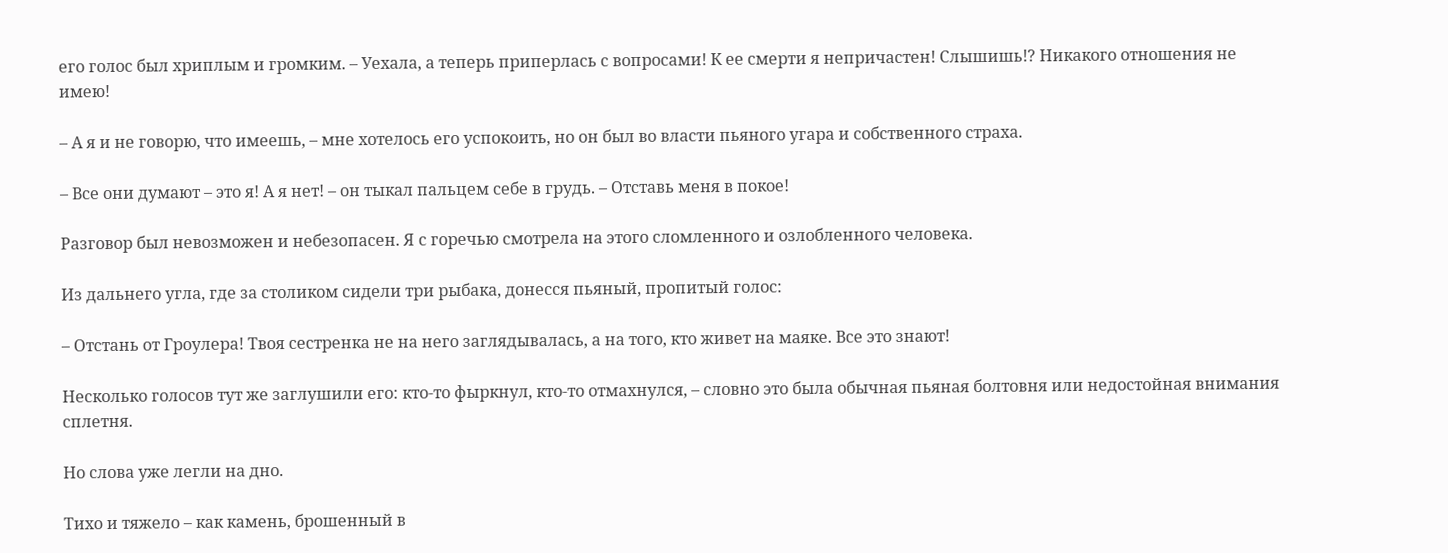его голос был хриплым и громким. – Уехала, а теперь приперлась с вопросами! К ее смерти я непричастен! Слышишь!? Никакого отношения не имею!

– А я и не говорю, что имеешь, – мне хотелось его успокоить, но он был во власти пьяного угара и собственного страха.

– Все они думают – это я! А я нет! – он тыкал пальцем себе в грудь. – Отставь меня в покое!

Разговор был невозможен и небезопасен. Я с горечью смотрела на этого сломленного и озлобленного человека.

Из дальнего угла, где за столиком сидели три рыбака, донесся пьяный, пропитый голос:

– Отстань от Гроулера! Твоя сестренка не на него заглядывалась, а на того, кто живет на маяке. Все это знают!

Несколько голосов тут же заглушили его: кто-то фыркнул, кто-то отмахнулся, – словно это была обычная пьяная болтовня или недостойная внимания сплетня.

Но слова уже легли на дно.

Тихо и тяжело – как камень, брошенный в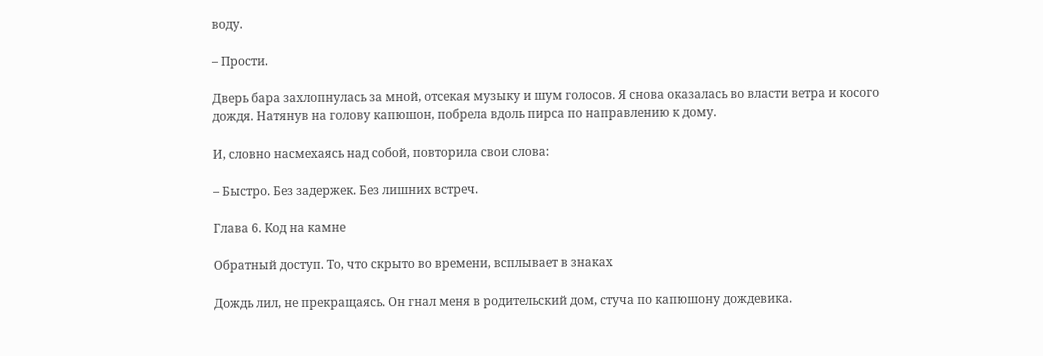воду.

– Прости.

Дверь бара захлопнулась за мной, отсекая музыку и шум голосов. Я снова оказалась во власти ветра и косого дождя. Натянув на голову капюшон, побрела вдоль пирса по направлению к дому.

И, словно насмехаясь над собой, повторила свои слова:

– Быстро. Без задержек. Без лишних встреч.

Глава 6. Код на камне

Обратный доступ. То, что скрыто во времени, всплывает в знаках

Дождь лил, не прекращаясь. Он гнал меня в родительский дом, стуча по капюшону дождевика.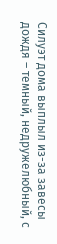Силуэт дома выплыл из-за завесы дождя – темный, недружелюбный, с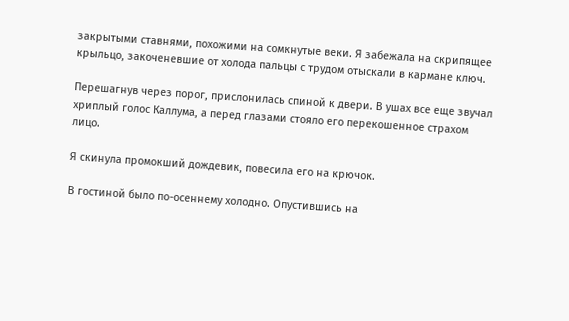закрытыми ставнями, похожими на сомкнутые веки. Я забежала на скрипящее крыльцо, закоченевшие от холода пальцы с трудом отыскали в кармане ключ.

Перешагнув через порог, прислонилась спиной к двери. В ушах все еще звучал хриплый голос Каллума, а перед глазами стояло его перекошенное страхом лицо.

Я скинула промокший дождевик, повесила его на крючок.

В гостиной было по-осеннему холодно. Опустившись на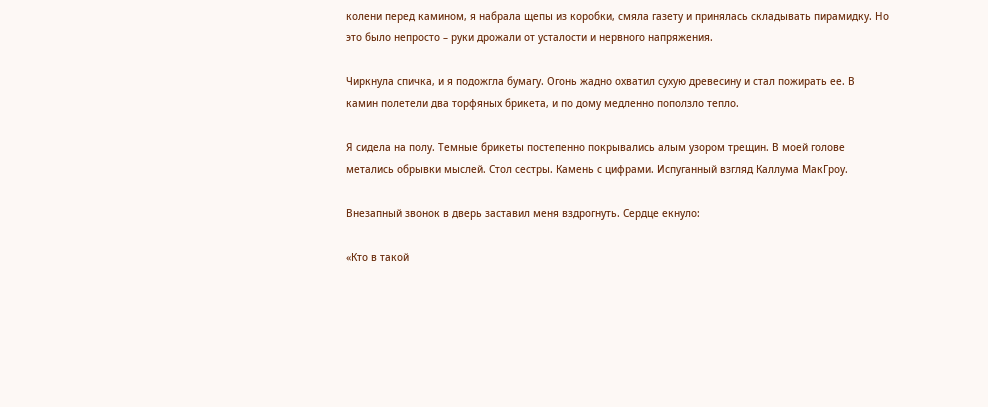колени перед камином, я набрала щепы из коробки, смяла газету и принялась складывать пирамидку. Но это было непросто – руки дрожали от усталости и нервного напряжения.

Чиркнула спичка, и я подожгла бумагу. Огонь жадно охватил сухую древесину и стал пожирать ее. В камин полетели два торфяных брикета, и по дому медленно поползло тепло.

Я сидела на полу. Темные брикеты постепенно покрывались алым узором трещин. В моей голове метались обрывки мыслей. Стол сестры. Камень с цифрами. Испуганный взгляд Каллума МакГроу.

Внезапный звонок в дверь заставил меня вздрогнуть. Сердце екнуло:

«Кто в такой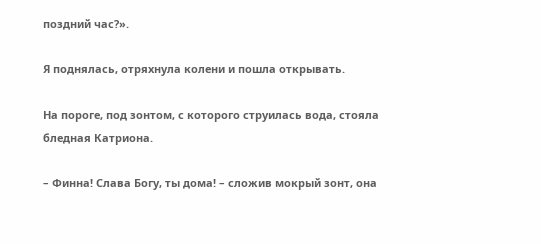поздний час?».

Я поднялась, отряхнула колени и пошла открывать.

На пороге, под зонтом, с которого струилась вода, стояла бледная Катриона.

– Финна! Слава Богу, ты дома! – сложив мокрый зонт, она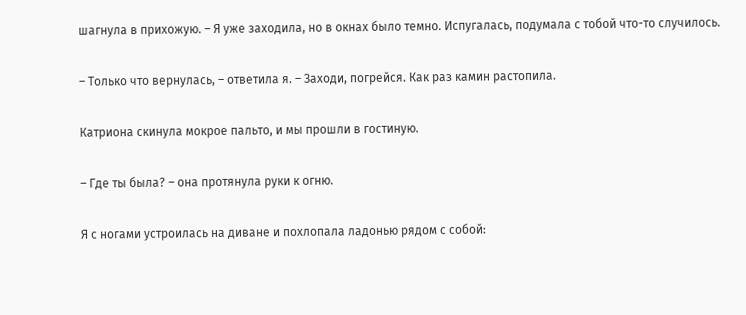шагнула в прихожую. – Я уже заходила, но в окнах было темно. Испугалась, подумала с тобой что-то случилось.

– Только что вернулась, – ответила я. – Заходи, погрейся. Как раз камин растопила.

Катриона скинула мокрое пальто, и мы прошли в гостиную.

– Где ты была? – она протянула руки к огню.

Я с ногами устроилась на диване и похлопала ладонью рядом с собой: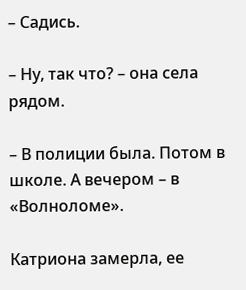– Садись.

– Ну, так что? – она села рядом.

– В полиции была. Потом в школе. А вечером – в «Волноломе».

Катриона замерла, ее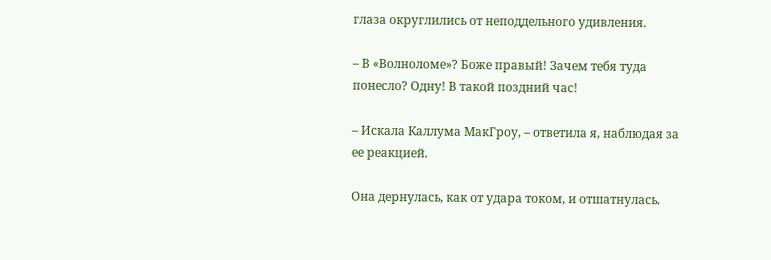глаза округлились от неподдельного удивления.

– В «Волноломе»? Боже правый! Зачем тебя туда понесло? Одну! В такой поздний час!

– Искала Каллума МакГроу, – ответила я, наблюдая за ее реакцией.

Она дернулась, как от удара током, и отшатнулась.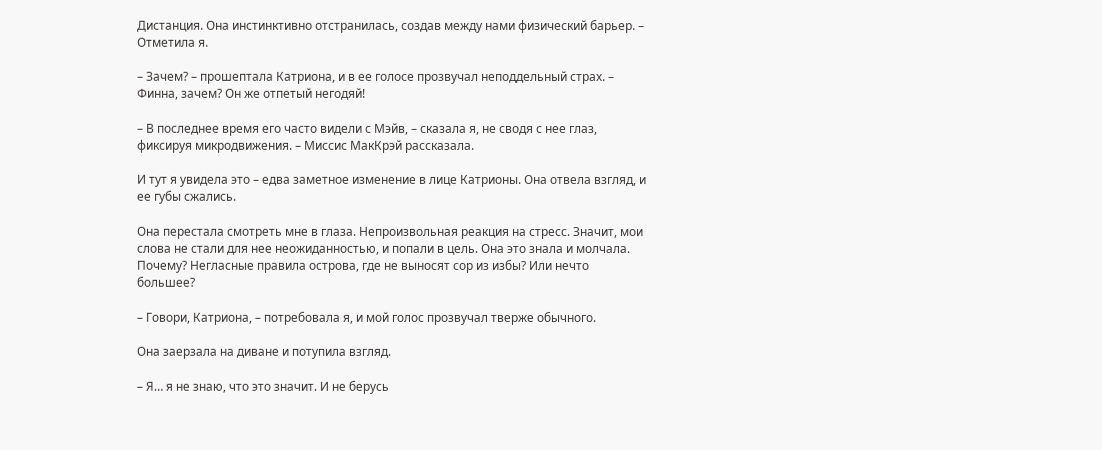Дистанция. Она инстинктивно отстранилась, создав между нами физический барьер. – Отметила я.

– Зачем? – прошептала Катриона, и в ее голосе прозвучал неподдельный страх. – Финна, зачем? Он же отпетый негодяй!

– В последнее время его часто видели с Мэйв, – сказала я, не сводя с нее глаз, фиксируя микродвижения. – Миссис МакКрэй рассказала.

И тут я увидела это – едва заметное изменение в лице Катрионы. Она отвела взгляд, и ее губы сжались.

Она перестала смотреть мне в глаза. Непроизвольная реакция на стресс. Значит, мои слова не стали для нее неожиданностью, и попали в цель. Она это знала и молчала. Почему? Негласные правила острова, где не выносят сор из избы? Или нечто большее?

– Говори, Катриона, – потребовала я, и мой голос прозвучал тверже обычного.

Она заерзала на диване и потупила взгляд.

– Я… я не знаю, что это значит. И не берусь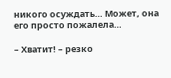никого осуждать… Может, она его просто пожалела…

– Хватит! – резко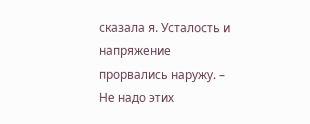сказала я. Усталость и напряжение прорвались наружу. – Не надо этих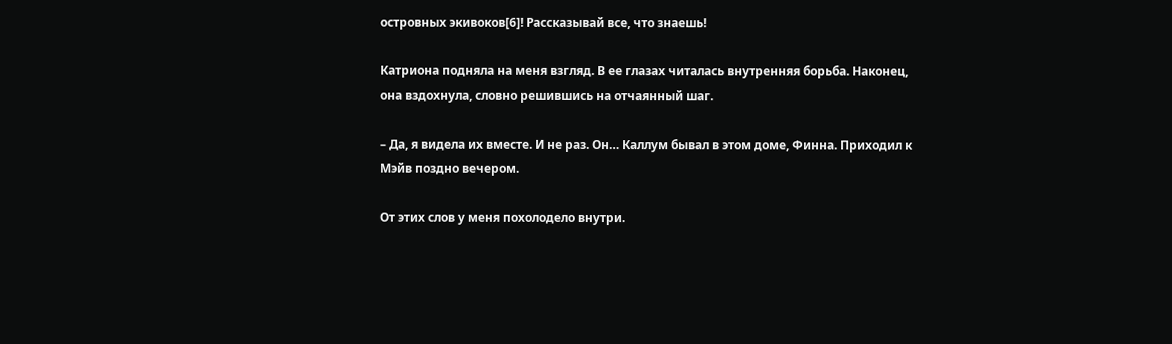островных экивоков[6]! Рассказывай все, что знаешь!

Катриона подняла на меня взгляд. В ее глазах читалась внутренняя борьба. Наконец, она вздохнула, словно решившись на отчаянный шаг.

– Да, я видела их вместе. И не раз. Он… Каллум бывал в этом доме, Финна. Приходил к Мэйв поздно вечером.

От этих слов у меня похолодело внутри.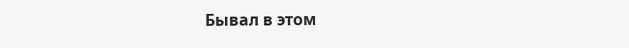Бывал в этом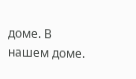доме. В нашем доме.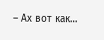– Ах вот как…